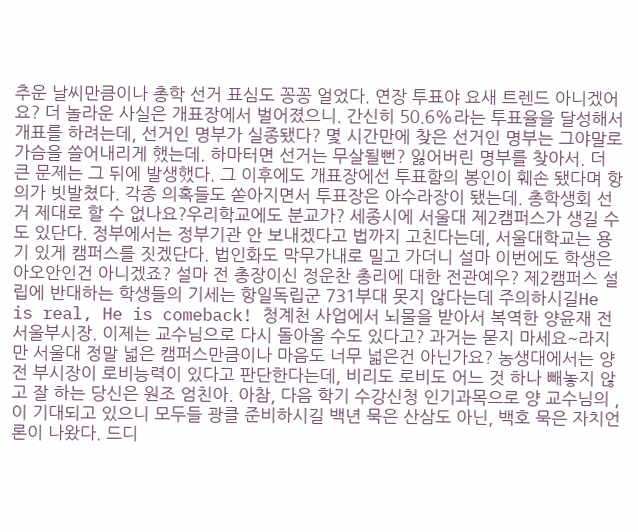추운 날씨만큼이나 총학 선거 표심도 꽁꽁 얼었다. 연장 투표야 요새 트렌드 아니겠어요? 더 놀라운 사실은 개표장에서 벌어졌으니. 간신히 50.6%라는 투표율을 달성해서 개표를 하려는데, 선거인 명부가 실종됐다? 몇 시간만에 찾은 선거인 명부는 그야말로 가슴을 쓸어내리게 했는데. 하마터면 선거는 무살될뻔? 잃어버린 명부를 찾아서. 더 큰 문제는 그 뒤에 발생했다. 그 이후에도 개표장에선 투표함의 봉인이 훼손 됐다며 항의가 빗발쳤다. 각종 의혹들도 쏟아지면서 투표장은 아수라장이 됐는데. 총학생회 선거 제대로 할 수 없나요?우리학교에도 분교가? 세종시에 서울대 제2캠퍼스가 생길 수도 있단다. 정부에서는 정부기관 안 보내겠다고 법까지 고친다는데, 서울대학교는 용기 있게 캠퍼스를 짓겠단다. 법인화도 막무가내로 밀고 가더니 설마 이번에도 학생은 아오안인건 아니겠죠? 설마 전 총장이신 정운찬 총리에 대한 전관예우? 제2캠퍼스 설립에 반대하는 학생들의 기세는 항일독립군 731부대 못지 않다는데 주의하시길He is real, He is comeback! 청계천 사업에서 뇌물을 받아서 복역한 양윤재 전 서울부시장. 이제는 교수님으로 다시 돌아올 수도 있다고? 과거는 묻지 마세요~라지만 서울대 정말 넓은 캠퍼스만큼이나 마음도 너무 넓은건 아닌가요? 농생대에서는 양 전 부시장이 로비능력이 있다고 판단한다는데, 비리도 로비도 어느 것 하나 빼놓지 않고 잘 하는 당신은 원조 엄친아. 아참, 다음 학기 수강신청 인기과목으로 양 교수님의 , 이 기대되고 있으니 모두들 광클 준비하시길 백년 묵은 산삼도 아닌, 백호 묵은 자치언론이 나왔다. 드디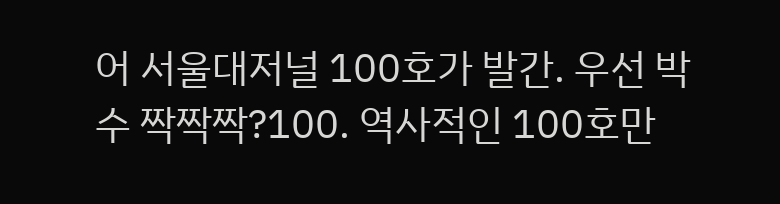어 서울대저널 100호가 발간. 우선 박수 짝짝짝?100. 역사적인 100호만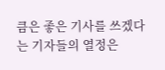큼은 좋은 기사를 쓰겠다는 기자들의 열정은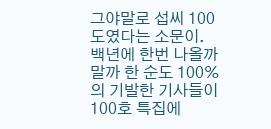그야말로 섭씨 100도였다는 소문이. 백년에 한번 나올까 말까 한 순도 100%의 기발한 기사들이 100호 특집에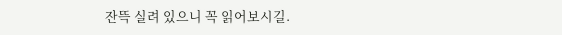잔뜩 실려 있으니 꼭 읽어보시길.